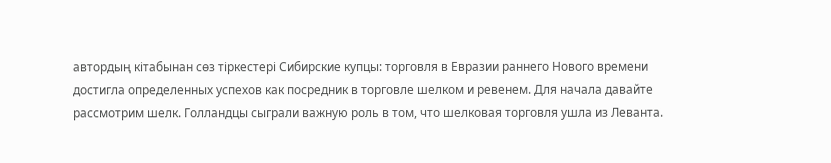автордың кітабынан сөз тіркестері Сибирские купцы: торговля в Евразии раннего Нового времени
достигла определенных успехов как посредник в торговле шелком и ревенем. Для начала давайте рассмотрим шелк. Голландцы сыграли важную роль в том, что шелковая торговля ушла из Леванта.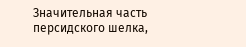Значительная часть персидского шелка,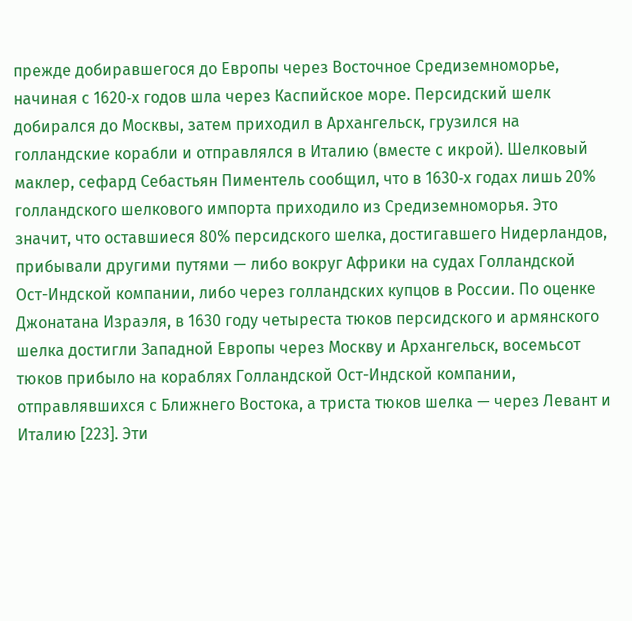прежде добиравшегося до Европы через Восточное Средиземноморье, начиная с 1620‐х годов шла через Каспийское море. Персидский шелк добирался до Москвы, затем приходил в Архангельск, грузился на голландские корабли и отправлялся в Италию (вместе с икрой). Шелковый маклер, сефард Себастьян Пиментель сообщил, что в 1630‐х годах лишь 20% голландского шелкового импорта приходило из Средиземноморья. Это значит, что оставшиеся 80% персидского шелка, достигавшего Нидерландов, прибывали другими путями — либо вокруг Африки на судах Голландской Ост-Индской компании, либо через голландских купцов в России. По оценке Джонатана Израэля, в 1630 году четыреста тюков персидского и армянского шелка достигли Западной Европы через Москву и Архангельск, восемьсот тюков прибыло на кораблях Голландской Ост-Индской компании, отправлявшихся с Ближнего Востока, а триста тюков шелка — через Левант и Италию [223]. Эти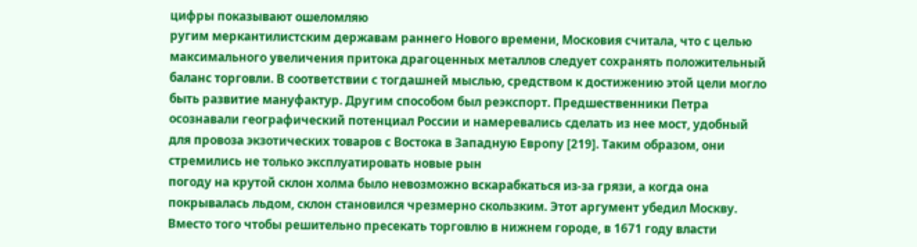цифры показывают ошеломляю
ругим меркантилистским державам раннего Нового времени, Московия считала, что с целью максимального увеличения притока драгоценных металлов следует сохранять положительный баланс торговли. В соответствии с тогдашней мыслью, средством к достижению этой цели могло быть развитие мануфактур. Другим способом был реэкспорт. Предшественники Петра осознавали географический потенциал России и намеревались сделать из нее мост, удобный для провоза экзотических товаров с Востока в Западную Европу [219]. Таким образом, они стремились не только эксплуатировать новые рын
погоду на крутой склон холма было невозможно вскарабкаться из‐за грязи, а когда она покрывалась льдом, склон становился чрезмерно скользким. Этот аргумент убедил Москву. Вместо того чтобы решительно пресекать торговлю в нижнем городе, в 1671 году власти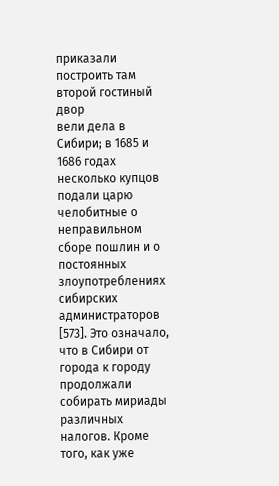приказали построить там второй гостиный двор
вели дела в Сибири; в 1685 и 1686 годах несколько купцов подали царю челобитные о неправильном сборе пошлин и о постоянных злоупотреблениях сибирских администраторов [573]. Это означало, что в Сибири от города к городу продолжали собирать мириады различных налогов. Кроме того, как уже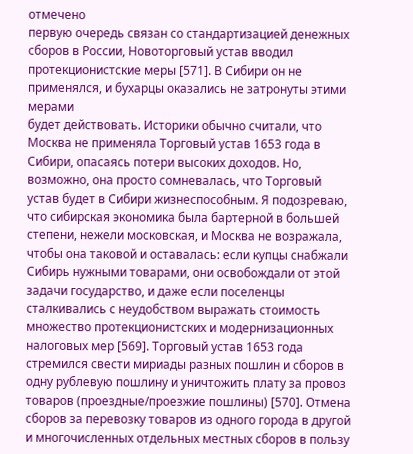отмечено
первую очередь связан со стандартизацией денежных сборов в России, Новоторговый устав вводил протекционистские меры [571]. В Сибири он не применялся, и бухарцы оказались не затронуты этими мерами
будет действовать. Историки обычно считали, что Москва не применяла Торговый устав 1653 года в Сибири, опасаясь потери высоких доходов. Но, возможно, она просто сомневалась, что Торговый устав будет в Сибири жизнеспособным. Я подозреваю, что сибирская экономика была бартерной в большей степени, нежели московская, и Москва не возражала, чтобы она таковой и оставалась: если купцы снабжали Сибирь нужными товарами, они освобождали от этой задачи государство, и даже если поселенцы сталкивались с неудобством выражать стоимость
множество протекционистских и модернизационных налоговых мер [569]. Торговый устав 1653 года стремился свести мириады разных пошлин и сборов в одну рублевую пошлину и уничтожить плату за провоз товаров (проездные/проезжие пошлины) [570]. Отмена сборов за перевозку товаров из одного города в другой и многочисленных отдельных местных сборов в пользу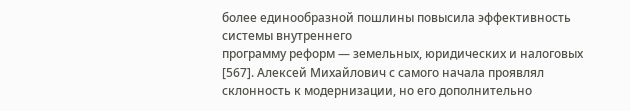более единообразной пошлины повысила эффективность системы внутреннего
программу реформ — земельных, юридических и налоговых [567]. Алексей Михайлович с самого начала проявлял склонность к модернизации, но его дополнительно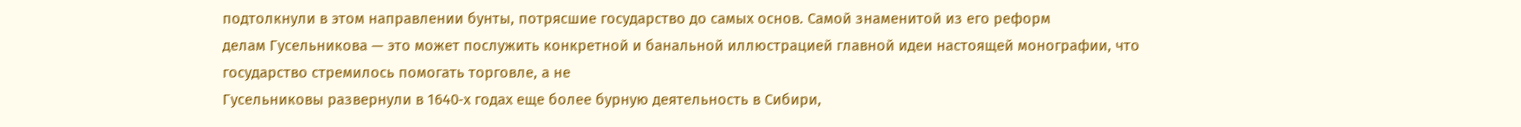подтолкнули в этом направлении бунты, потрясшие государство до самых основ. Самой знаменитой из его реформ
делам Гусельникова — это может послужить конкретной и банальной иллюстрацией главной идеи настоящей монографии, что государство стремилось помогать торговле, а не
Гусельниковы развернули в 1640‐х годах еще более бурную деятельность в Сибири,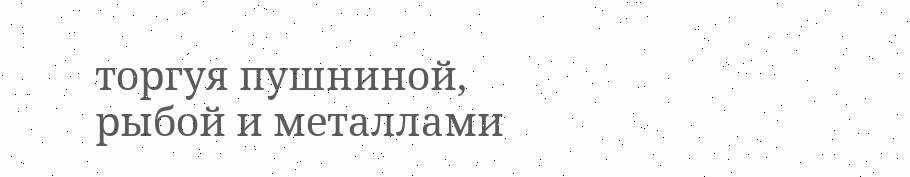торгуя пушниной, рыбой и металлами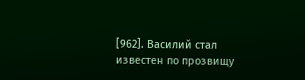[962]. Василий стал известен по прозвищу